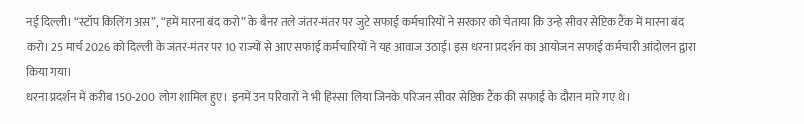नई दिल्ली। “स्टॉप किलिंग अस”, “हमें मारना बंद करो” के बैनर तले जंतर-मंतर पर जुटे सफाई कर्मचारियों ने सरकार को चेताया कि उन्हे सीवर सेप्टिक टैंक में मारना बंद करो। 25 मार्च 2026 को दिल्ली के जंतर-मंतर पर 10 राज्यों से आए सफाई कर्मचारियों ने यह आवाज उठाई। इस धरना प्रदर्शन का आयोजन सफाई कर्मचारी आंदोलन द्वारा किया गया।
धरना प्रदर्शन में करीब 150-200 लोग शामिल हुए। इनमें उन परिवारों ने भी हिस्सा लिया जिनके परिजन सीवर सेप्टिक टैंक की सफाई के दौरान मारे गए थे।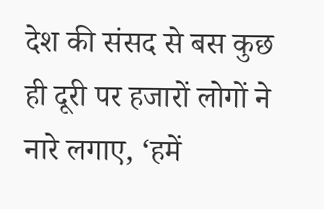देश की संसद से बस कुछ ही दूरी पर हजारों लोगों ने नारे लगाए, ‘हमें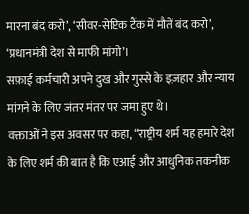मारना बंद करो’, ‘सीवर-सेप्टिक टैंक में मौतें बंद करो’, ‘प्रधानमंत्री देश से माफी मांगो’।
सफ़ाई कर्मचारी अपने दुख और गुस्से के इज़हार और न्याय मांगने के लिए जंतर मंतर पर जमा हुए थे।
वक्ताओं ने इस अवसर पर कहा, “राष्ट्रीय शर्म यह हमारे देश के लिए शर्म की बात है कि एआई और आधुनिक तकनीक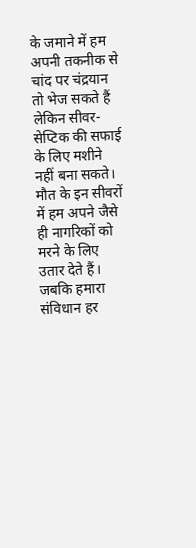के जमाने में हम अपनी तकनीक से चांद पर चंद्रयान तो भेज सकते हैं लेकिन सीवर-सेप्टिक की सफाई के लिए मशीने नहीं बना सकते। मौत के इन सीवरों में हम अपने जैसे ही नागरिकों को मरने के लिए उतार देते हैं। जबकि हमारा संविधान हर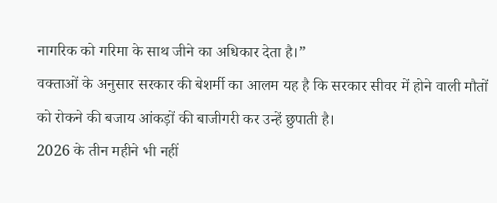नागरिक को गरिमा के साथ जीने का अधिकार देता है।”
वक्ताओं के अनुसार सरकार की बेशर्मी का आलम यह है कि सरकार सीवर में होने वाली मौतों को रोकने की बजाय आंकड़ों की बाजीगरी कर उन्हें छुपाती है।
2026 के तीन महीने भी नहीं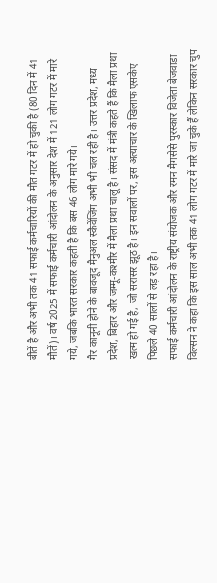बीतें है और अभी तक 41 सफाई कर्मचारियों की मौत गटर में हो चुकी है (80 दिन में 41 मौतें)। वर्ष 2025 में सफाई कर्मचारी आंदोलन के अनुसार देश में 121 लोग गटर में मारे गये, जबकि भारत सरकार कहती है कि बस 46 लोग मारे गये।
गैर कानूनी होने के बावजूद मैनुअल स्कैवेंजिंग अभी भी चल रही है। उत्तर प्रदेश, मध्य प्रदेश, बिहार और जम्मू-कश्मीर में मैला प्रथा चालू है। संसद में मंत्री कहते हैं कि मैला प्रथा खत्म हो गई है, जो सरासर झूठ है। इन सवालों पर, इस अत्याचार के खिलाफ एसकेए पिछले 40 सालों से लड़ रहा है।
सफाई कर्मचारी आंदोलन के राष्ट्रीय संयोजक और रमन मैगसेसे पुरस्कार विजेता बेजवाडा विल्सन ने कहा कि इस साल अभी तक 41 लोग गटर में मारे जा चुके हैं लेकिन सरकार चुप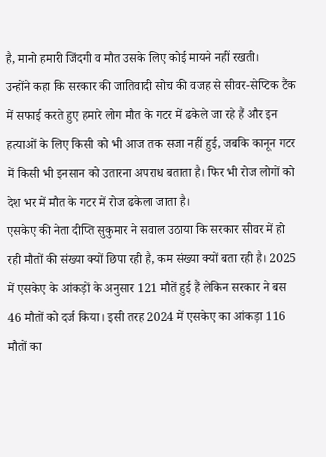है, मानो हमारी जिंदगी व मौत उसके लिए कोई मायने नहीं रखती।
उन्होंने कहा कि सरकार की जातिवादी सोच की वजह से सीवर-सेप्टिक टैंक में सफाई करते हुए हमारे लोग मौत के गटर में ढकेले जा रहे हैं और इन हत्याओं के लिए किसी को भी आज तक सजा नहीं हुई, जबकि कानून गटर में किसी भी इनसान को उतारना अपराध बताता है। फिर भी रोज लोगों को देश भर में मौत के गटर में रोज ढकेला जाता है।
एसकेए की नेता दीप्ति सुकुमार ने सवाल उठाया कि सरकार सीवर में हो रही मौतों की संख्या क्यों छिपा रही है, कम संख्या क्यों बता रही है। 2025 में एसकेए के आंकड़ों के अनुसार 121 मौतें हुई हैं लेकिन सरकार ने बस 46 मौतों को दर्ज किया। इसी तरह 2024 में एसकेए का आंकड़ा 116 मौतों का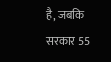है, जबकि सरकार 55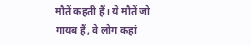मौतें कहती हैं। ये मौतें जो गायब हैं, वे लोग कहां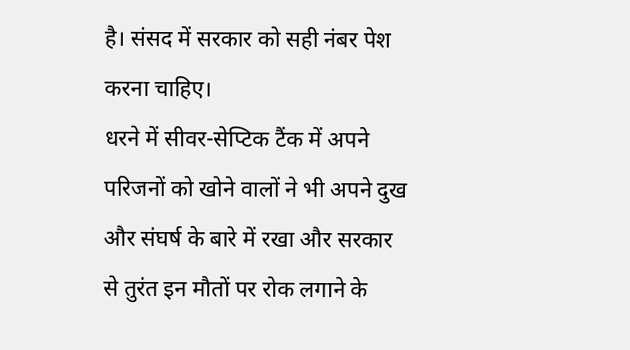है। संसद में सरकार को सही नंबर पेश करना चाहिए।
धरने में सीवर-सेप्टिक टैंक में अपने परिजनों को खोने वालों ने भी अपने दुख और संघर्ष के बारे में रखा और सरकार से तुरंत इन मौतों पर रोक लगाने के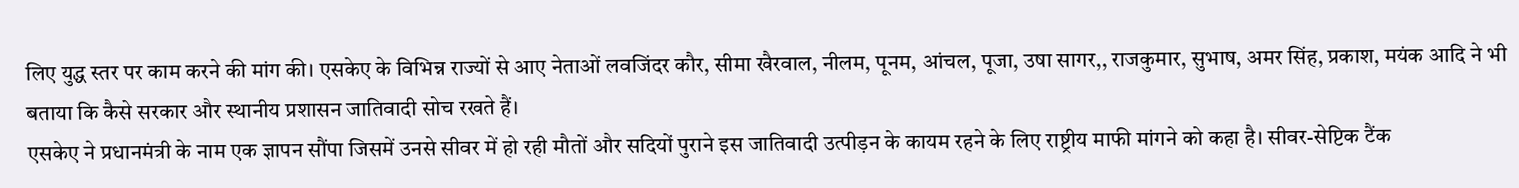लिए युद्ध स्तर पर काम करने की मांग की। एसकेए के विभिन्न राज्यों से आए नेताओं लवजिंदर कौर, सीमा खैरवाल, नीलम, पूनम, आंचल, पूजा, उषा सागर,, राजकुमार, सुभाष, अमर सिंह, प्रकाश, मयंक आदि ने भी बताया कि कैसे सरकार और स्थानीय प्रशासन जातिवादी सोच रखते हैं।
एसकेए ने प्रधानमंत्री के नाम एक ज्ञापन सौंपा जिसमें उनसे सीवर में हो रही मौतों और सदियों पुराने इस जातिवादी उत्पीड़न के कायम रहने के लिए राष्ट्रीय माफी मांगने को कहा है। सीवर-सेप्टिक टैंक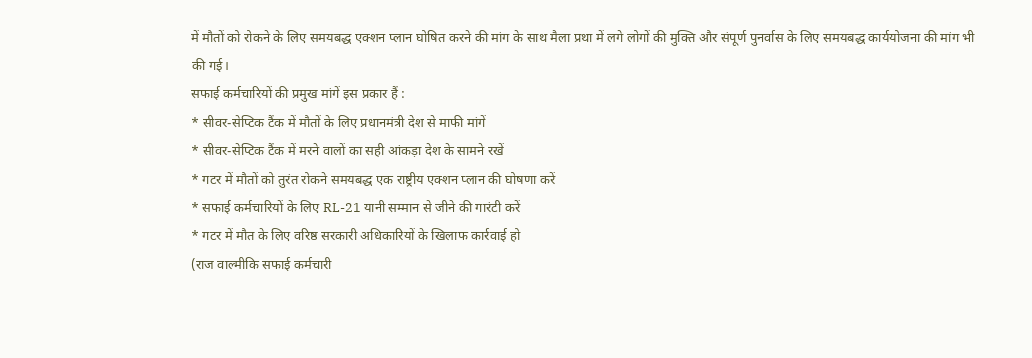में मौतों को रोकने के लिए समयबद्ध एक्शन प्लान घोषित करने की मांग के साथ मैला प्रथा में लगे लोगों की मुक्ति और संपूर्ण पुनर्वास के लिए समयबद्ध कार्ययोजना की मांग भी की गई।
सफाई कर्मचारियों की प्रमुख मांगें इस प्रकार हैं :
* सीवर-सेप्टिक टैंक में मौतों के लिए प्रधानमंत्री देश से माफी मांगें
* सीवर-सेप्टिक टैंक में मरने वालों का सही आंकड़ा देश के सामने रखें
* गटर में मौतों को तुरंत रोकने समयबद्ध एक राष्ट्रीय एक्शन प्लान की घोषणा करें
* सफाई कर्मचारियों के लिए RL-21 यानी सम्मान से जीने की गारंटी करें
* गटर में मौत के लिए वरिष्ठ सरकारी अधिकारियों के खिलाफ कार्रवाई हो
(राज वाल्मीकि सफाई कर्मचारी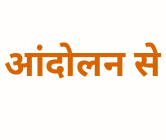आंदोलन से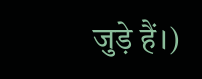जुड़े हैं।)